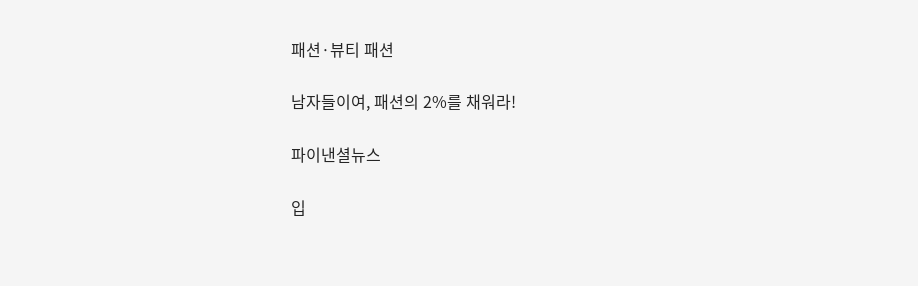패션·뷰티 패션

남자들이여, 패션의 2%를 채워라!

파이낸셜뉴스

입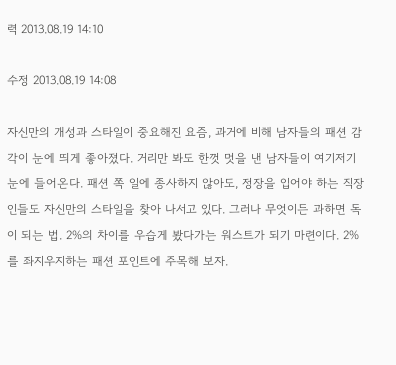력 2013.08.19 14:10

수정 2013.08.19 14:08

자신만의 개성과 스타일이 중요해진 요즘, 과거에 비해 남자들의 패션 감각이 눈에 띄게 좋아졌다. 거리만 봐도 한껏 멋을 낸 남자들이 여기저기 눈에 들어온다. 패션 쪽 일에 종사하지 않아도, 정장을 입어야 하는 직장인들도 자신만의 스타일을 찾아 나서고 있다. 그러나 무엇이든 과하면 독이 되는 법. 2%의 차이를 우습게 봤다가는 워스트가 되기 마련이다. 2%를 좌지우지하는 패션 포인트에 주목해 보자.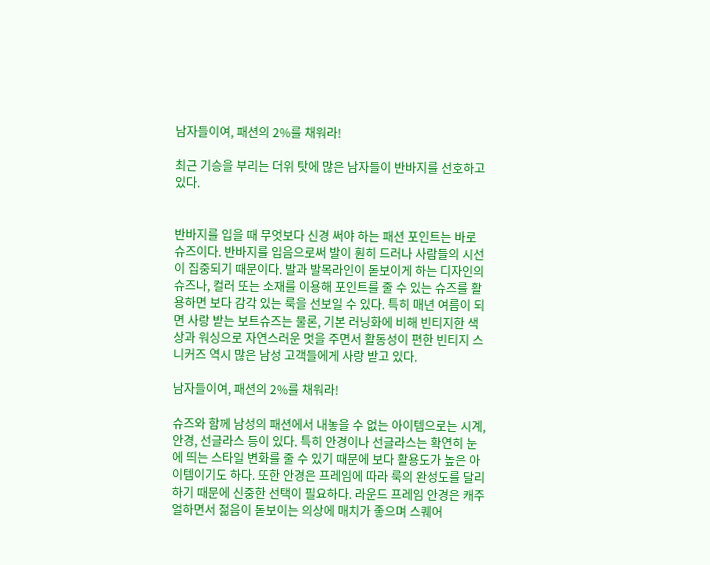남자들이여, 패션의 2%를 채워라!

최근 기승을 부리는 더위 탓에 많은 남자들이 반바지를 선호하고 있다.


반바지를 입을 때 무엇보다 신경 써야 하는 패션 포인트는 바로 슈즈이다. 반바지를 입음으로써 발이 훤히 드러나 사람들의 시선이 집중되기 때문이다. 발과 발목라인이 돋보이게 하는 디자인의 슈즈나, 컬러 또는 소재를 이용해 포인트를 줄 수 있는 슈즈를 활용하면 보다 감각 있는 룩을 선보일 수 있다. 특히 매년 여름이 되면 사랑 받는 보트슈즈는 물론, 기본 러닝화에 비해 빈티지한 색상과 워싱으로 자연스러운 멋을 주면서 활동성이 편한 빈티지 스니커즈 역시 많은 남성 고객들에게 사랑 받고 있다.

남자들이여, 패션의 2%를 채워라!

슈즈와 함께 남성의 패션에서 내놓을 수 없는 아이템으로는 시계, 안경, 선글라스 등이 있다. 특히 안경이나 선글라스는 확연히 눈에 띄는 스타일 변화를 줄 수 있기 때문에 보다 활용도가 높은 아이템이기도 하다. 또한 안경은 프레임에 따라 룩의 완성도를 달리하기 때문에 신중한 선택이 필요하다. 라운드 프레임 안경은 캐주얼하면서 젊음이 돋보이는 의상에 매치가 좋으며 스퀘어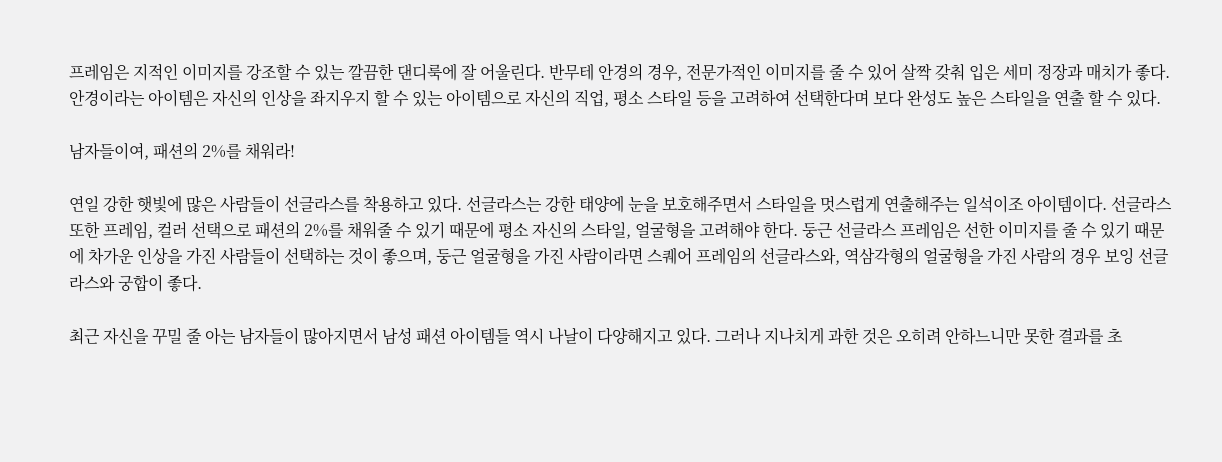프레임은 지적인 이미지를 강조할 수 있는 깔끔한 댄디룩에 잘 어울린다. 반무테 안경의 경우, 전문가적인 이미지를 줄 수 있어 살짝 갖춰 입은 세미 정장과 매치가 좋다. 안경이라는 아이템은 자신의 인상을 좌지우지 할 수 있는 아이템으로 자신의 직업, 평소 스타일 등을 고려하여 선택한다며 보다 완성도 높은 스타일을 연출 할 수 있다.

남자들이여, 패션의 2%를 채워라!

연일 강한 햇빛에 많은 사람들이 선글라스를 착용하고 있다. 선글라스는 강한 태양에 눈을 보호해주면서 스타일을 멋스럽게 연출해주는 일석이조 아이템이다. 선글라스 또한 프레임, 컬러 선택으로 패션의 2%를 채워줄 수 있기 때문에 평소 자신의 스타일, 얼굴형을 고려해야 한다. 둥근 선글라스 프레임은 선한 이미지를 줄 수 있기 때문에 차가운 인상을 가진 사람들이 선택하는 것이 좋으며, 둥근 얼굴형을 가진 사람이라면 스퀘어 프레임의 선글라스와, 역삼각형의 얼굴형을 가진 사람의 경우 보잉 선글라스와 궁합이 좋다.

최근 자신을 꾸밀 줄 아는 남자들이 많아지면서 남성 패션 아이템들 역시 나날이 다양해지고 있다. 그러나 지나치게 과한 것은 오히려 안하느니만 못한 결과를 초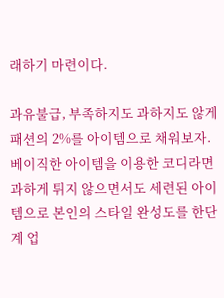래하기 마련이다.

과유불급, 부족하지도 과하지도 않게 패션의 2%를 아이템으로 채워보자. 베이직한 아이템을 이용한 코디라면 과하게 튀지 않으면서도 세련된 아이템으로 본인의 스타일 완성도를 한단계 업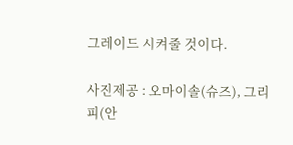그레이드 시켜줄 것이다.

사진제공 : 오마이솔(슈즈), 그리피(안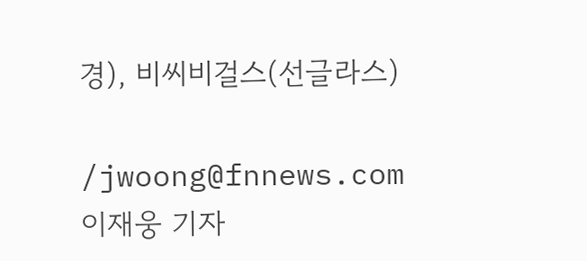경), 비씨비걸스(선글라스)

/jwoong@fnnews.com 이재웅 기자